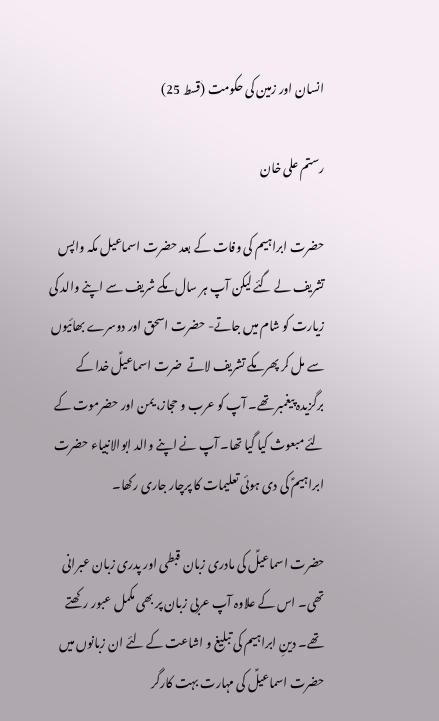انسان اور زمین کی حکومت (قسط 25)

رستم علی خان

حضرت ابراہیم کی وفات کے بعد حضرت اسماعیل مکہ واپس تشریف لے گئے لیکن آپ ہر سال مکے شریف سے اپنے والد کی زیارت کو شام میں جاتے- حضرت اسحق اور دوسرے بھائیوں سے مل کر پھر مکے تشریف لاتے  ضرت اسماعیلؑ خدا کے برگزیدہ پیغمبر تھے۔ آپ کو عرب و حجاز، یمن اور حضرموت کے لئے مبعوث کیا گیا تھا۔ آپ نے اپنے والد ابوالانبیاء حضرت ابراہیمؑ کی دی ہوئی تعلیمات کا پرچار جاری رکھا۔

حضرت اسماعیلؑ کی مادری زبان قبطی اور پدری زبان عبرانی تھی۔ اس کے علاوہ آپ عربی زبان پر بھی مکمل عبور رکھتے تھے۔ دینِ ابراہیم کی تبلیغ و اشاعت کے لئے ان زبانوں میں حضرت اسماعیلؑ کی مہارت بہت کارگر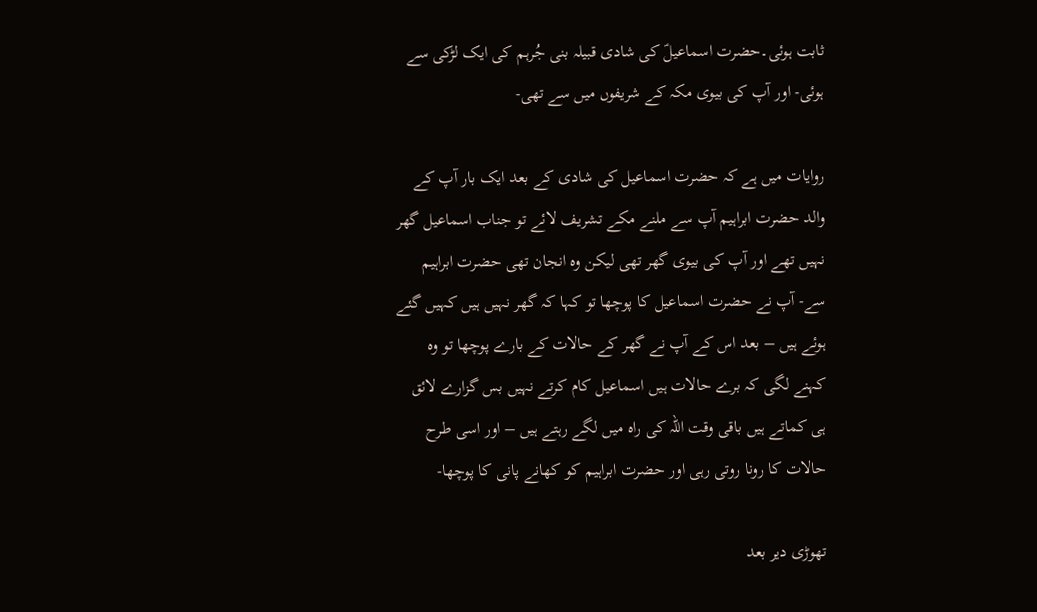ثابت ہوئی۔حضرت اسماعیلؑ کی شادی قبیلہ بنی جُرہم کی ایک لڑکی سے ہوئی- اور آپ کی بیوی مکہ کے شریفوں میں سے تھی-

روایات میں ہے کہ حضرت اسماعیل کی شادی کے بعد ایک بار آپ کے والد حضرت ابراہیم آپ سے ملنے مکے تشریف لائے تو جناب اسماعیل گھر نہیں تھے اور آپ کی بیوی گھر تھی لیکن وہ انجان تھی حضرت ابراہیم سے- آپ نے حضرت اسماعیل کا پوچھا تو کہا کہ گھر نہیں ہیں کہیں گئے ہوئے ہیں – بعد اس کے آپ نے گھر کے حالات کے بارے پوچھا تو وہ کہنے لگی کہ برے حالات ہیں اسماعیل کام کرتے نہیں بس گزارے لائق ہی کماتے ہیں باقی وقت اللہ کی راہ میں لگے رہتے ہیں – اور اسی طرح حالات کا رونا روتی رہی اور حضرت ابراہیم کو کھانے پانی کا پوچھا-

تھوڑی دیر بعد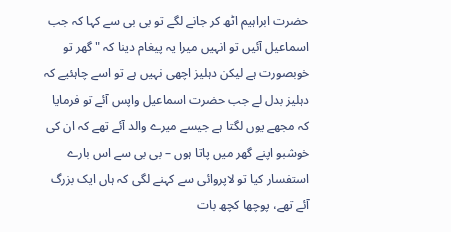حضرت ابراہیم اٹھ کر جانے لگے تو بی بی سے کہا کہ جب اسماعیل آئیں تو انہیں میرا یہ پیغام دینا کہ "گھر تو خوبصورت ہے لیکن دہلیز اچھی نہیں ہے تو اسے چاہئیے کہ دہلیز بدل لے جب حضرت اسماعیل واپس آئے تو فرمایا کہ مجھے یوں لگتا ہے جیسے میرے والد آئے تھے کہ ان کی خوشبو اپنے گھر میں پاتا ہوں – بی بی سے اس بارے استفسار کیا تو لاپروائی سے کہنے لگی کہ ہاں ایک بزرگ آئے تھے، پوچھا کچھ بات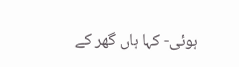ہوئی- کہا ہاں گھر کے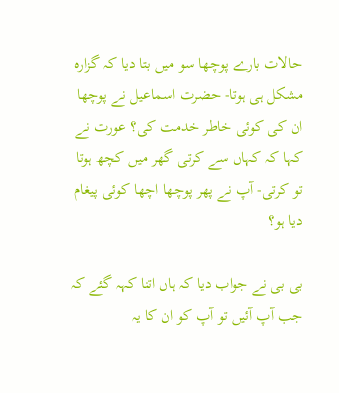حالات بارے پوچھا سو میں بتا دیا کہ گزارہ مشکل ہی ہوتا- حضرت اسماعیل نے پوچھا ان کی کوئی خاطر خدمت کی؟ عورت نے کہا کہ کہاں سے کرتی گھر میں کچھ ہوتا تو کرتی- آپ نے پھر پوچھا اچھا کوئی پیغام دیا ہو؟

بی بی نے جواب دیا کہ ہاں اتنا کہہ گئے کہ جب آپ آئیں تو آپ کو ان کا یہ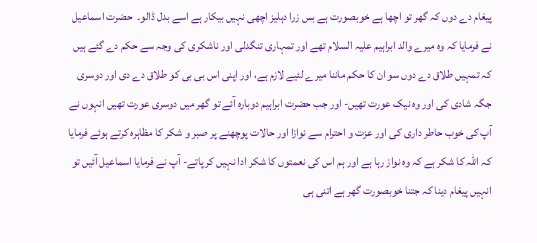پیغام دے دوں کہ گھر تو اچھا ہے خوبصورت ہے بس زرا دہلیز اچھی نہیں بیکار ہے اسے بدل ڈالو۔  حضرت اسماعیل نے فرمایا کہ وہ میرے والد ابراہیم علیہ السلام تھے اور تمہاری تنگدلی اور ناشکری کی وجہ سے حکم دے گئے ہیں کہ تمہیں طلاق دے دوں سو ان کا حکم ماننا میرے لئیے لازم ہے، اور اپنی اس بی بی کو طلاق دے دی اور دوسری جگہ شادی کی اور وہ نیک عورت تھیں- اور جب حضرت ابراہیم دوبارہ آئے تو گھر میں دوسری عورت تھیں انہوں نے آپ کی خوب حاطر داری کی اور عزت و احترام سے نوازا اور حالات پوچھنے پر صبر و شکر کا مظاہرہ کرتے ہوئے فرمایا کہ اللہ کا شکر ہے کہ وہ نواز رہا ہے اور ہم اس کی نعمتوں کا شکر ادا نہیں کر پاتے- آپ نے فرمایا اسماعیل آئیں تو انہیں پیغام دینا کہ جتنا خوبصورت گھر ہے اتنی ہی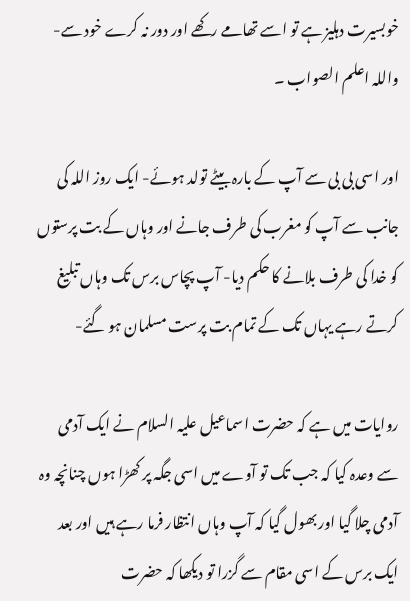خوبسیرت دہلیز ہے تو اسے تھامے رکھے اور دور نہ کرے خود سے- واللہ اعلم الصواب ۔

اور اسی بی بی سے آپ کے بارہ بیٹے تولد ہوئے- ایک روز اللہ کی جانب سے آپ کو مغرب کی طرف جانے اور وہاں کے بت پرستوں کو خدا کی طرف بلانے کا حکم دیا- آپ پچاس برس تک وہاں تبلیغ کرتے رہے یہاں تک کے تمام بت پرست مسلمان ہو گئے-

روایات میں ہے کہ حضرت اسماعیل علیہ السلام نے ایک آدمی سے وعدہ کیا کہ جب تک تو آوے میں اسی جگہ پر کھڑا ہوں چنانچہ وہ آدمی چلا گیا اور بھول گیا کہ آپ وہاں انتظار فرما رہے ہیں اور بعد ایک برس کے اسی مقام سے گزرا تو دیکھا کہ حضرت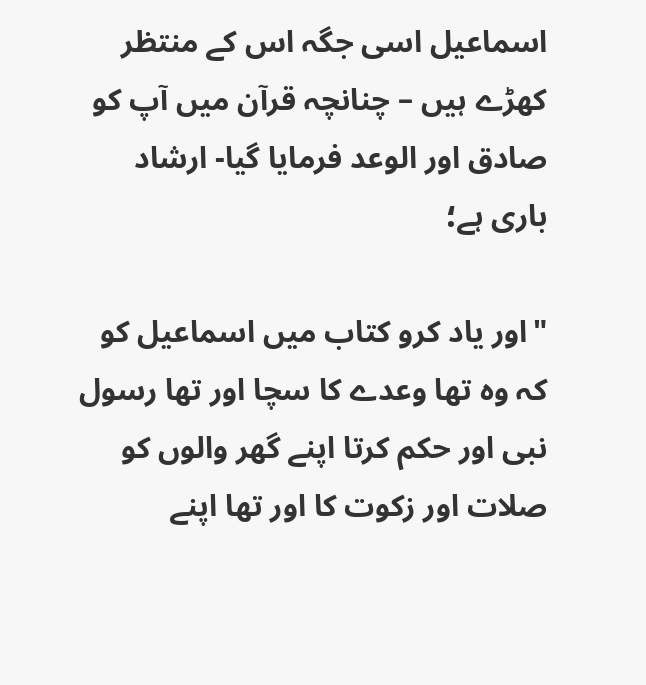اسماعیل اسی جگہ اس کے منتظر کھڑے ہیں – چنانچہ قرآن میں آپ کو صادق اور الوعد فرمایا گیا- ارشاد باری ہے؛

"اور یاد کرو کتاب میں اسماعیل کو کہ وہ تھا وعدے کا سچا اور تھا رسول نبی اور حکم کرتا اپنے گھر والوں کو صلات اور زکوت کا اور تھا اپنے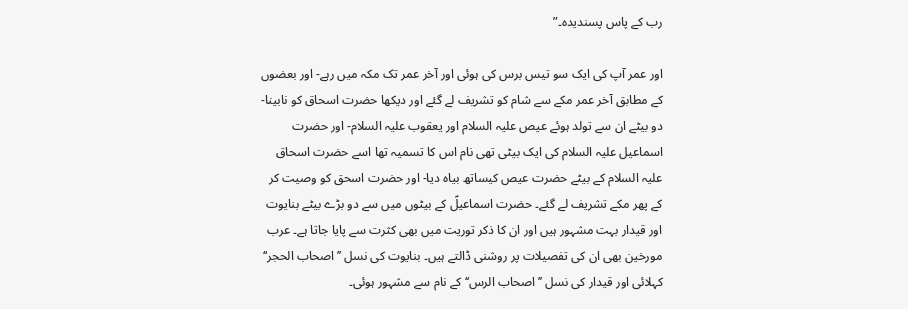رب کے پاس پسندیدہ۔”

اور عمر آپ کی ایک سو تیس برس کی ہوئی اور آخر عمر تک مکہ میں رہے- اور بعضوں کے مطابق آخر عمر مکے سے شام کو تشریف لے گئے اور دیکھا حضرت اسحاق کو نابینا- دو بیٹے ان سے تولد ہوئے عیص علیہ السلام اور یعقوب علیہ السلام- اور حضرت اسماعیل علیہ السلام کی ایک بیٹی تھی نام اس کا تسمیہ تھا اسے حضرت اسحاق علیہ السلام کے بیٹے حضرت عیص کیساتھ بیاہ دیا- اور حضرت اسحق کو وصیت کر کے پھر مکے تشریف لے گئے۔ حضرت اسماعیلؑ کے بیٹوں میں سے دو بڑے بیٹے بنایوت اور قیدار بہت مشہور ہیں اور ان کا ذکر توریت میں بھی کثرت سے پایا جاتا ہے۔ عرب مورخین بھی ان کی تفصیلات پر روشنی ڈالتے ہیں۔ بنایوت کی نسل ’’اصحاب الحجر‘‘ کہلائی اور قیدار کی نسل ’’اصحاب الرس‘‘ کے نام سے مشہور ہوئی۔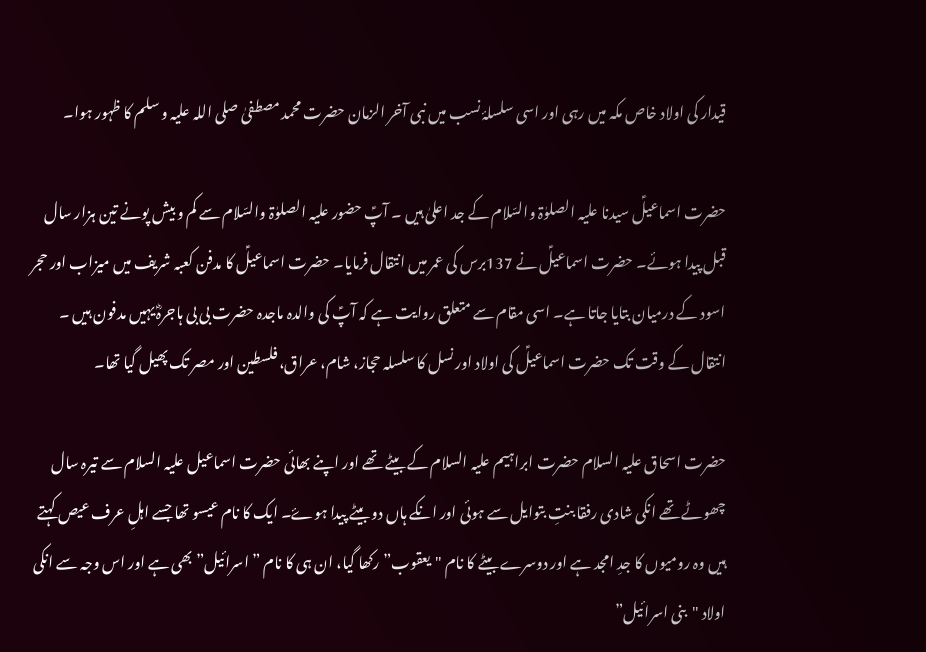قیدار کی اولاد خاص مکہ میں رہی اور اسی سلسلۂ نسب میں نبی آخر الزمان حضرت محمد مصطفیٰ صلی اللہ علیہ و سلم کا ظہور ہوا۔

حضرت اسماعیلؑ سیدنا علیہ الصلوٰۃ والسّلام کے جد اعلیٰ ہیں ۔ آپؑ حضور علیہ الصلوٰۃ والسّلام سے کم و بیش پونے تین ہزار سال قبل پیدا ہوئے۔ حضرت اسماعیلؑ نے 137برس کی عمر میں انتقال فرمایا۔ حضرت اسماعیلؑ کا مدفن کعبہ شریف میں میزاب اور حجر اسود کے درمیان بتایا جاتا ہے۔ اسی مقام سے متعلق روایت ہے کہ آپؑ کی والدہ ماجدہ حضرت بی بی ہاجرہؓ یہیں مدفون ہیں ۔ انتقال کے وقت تک حضرت اسماعیلؑ کی اولاد اور نسل کا سلسلہ حجاز، شام، عراق، فلسطین اور مصر تک پھیل گیا تھا۔

حضرت اسحاق علیہ السلام حضرت ابراہیم علیہ السلام کے بیٹے تھے اور اپنے بھائی حضرت اسماعیل علیہ السلام سے تیرہ سال چھوٹے تھے انکی شادی رفقا بنتِ بتوایل سے ہوئی اور انکے ہاں دو بیٹے پیدا ہوۓ۔ ایک کا نام عیسو تھا جسے اہلِ عرف عیص کہتے ہیں وہ رومیوں کا جدِ امجد ہے اور دوسرے بیٹے کا نام "یعقوب” رکھا گیا، ان ہی کا نام ” اسرائیل” بھی ہے اور اس وجہ سے انکی اولاد "بنی اسرائیل”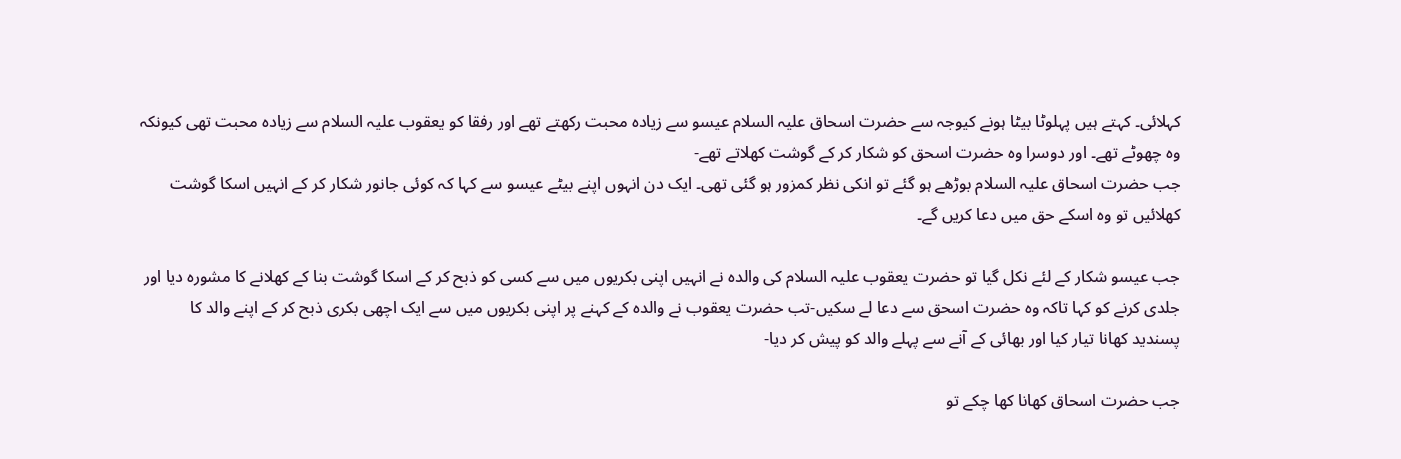کہلائی۔ کہتے ہیں پہلوٹا بیٹا ہونے کیوجہ سے حضرت اسحاق علیہ السلام عیسو سے زیادہ محبت رکھتے تھے اور رفقا کو یعقوب علیہ السلام سے زیادہ محبت تھی کیونکہ وہ چھوٹے تھے۔ اور دوسرا وہ حضرت اسحق کو شکار کر کے گوشت کھلاتے تھے-
جب حضرت اسحاق علیہ السلام بوڑھے ہو گئے تو انکی نظر کمزور ہو گئی تھی۔ ایک دن انہوں اپنے بیٹے عیسو سے کہا کہ کوئی جانور شکار کر کے انہیں اسکا گوشت کھلائیں تو وہ اسکے حق میں دعا کریں گے۔

جب عیسو شکار کے لئے نکل گیا تو حضرت یعقوب علیہ السلام کی والدہ نے انہیں اپنی بکریوں میں سے کسی کو ذبح کر کے اسکا گوشت بنا کے کھلانے کا مشورہ دیا اور جلدی کرنے کو کہا تاکہ وہ حضرت اسحق سے دعا لے سکیں-تب حضرت یعقوب نے والدہ کے کہنے پر اپنی بکریوں میں سے ایک اچھی بکری ذبح کر کے اپنے والد کا پسندید کھانا تیار کیا اور بھائی کے آنے سے پہلے والد کو پیش کر دیا-

جب حضرت اسحاق کھانا کھا چکے تو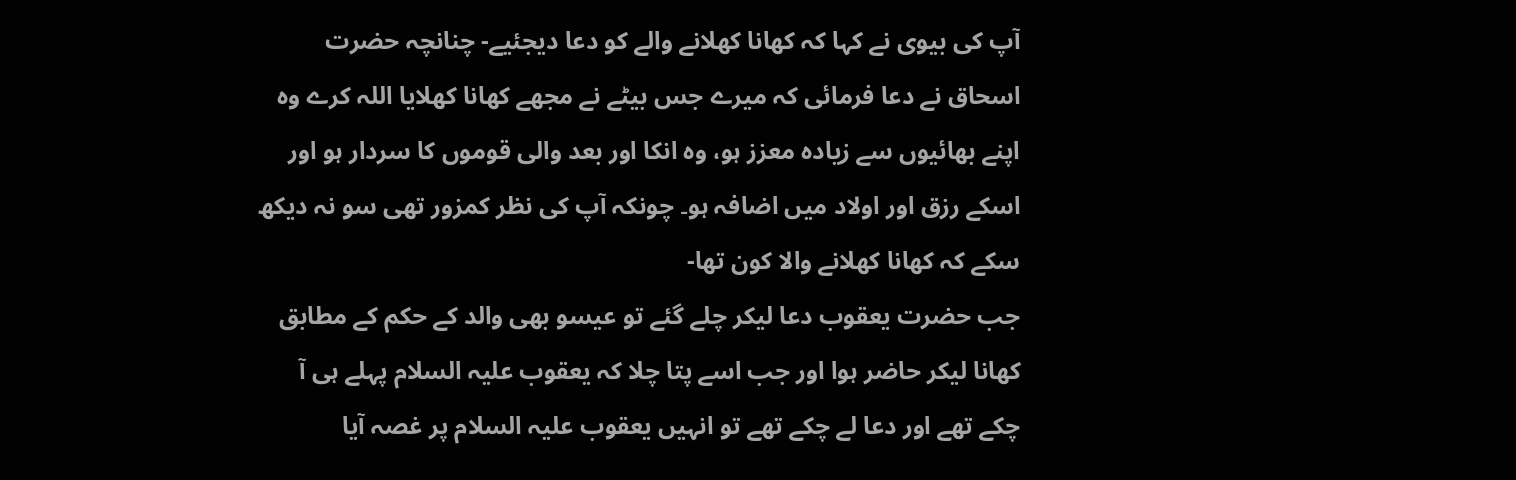آپ کی بیوی نے کہا کہ کھانا کھلانے والے کو دعا دیجئیے- چنانچہ حضرت اسحاق نے دعا فرمائی کہ میرے جس بیٹے نے مجھے کھانا کھلایا اللہ کرے وہ اپنے بھائیوں سے زیادہ معزز ہو، وہ انکا اور بعد والی قوموں کا سردار ہو اور اسکے رزق اور اولاد میں اضافہ ہو۔ چونکہ آپ کی نظر کمزور تھی سو نہ دیکھ سکے کہ کھانا کھلانے والا کون تھا-
جب حضرت یعقوب دعا لیکر چلے گئے تو عیسو بھی والد کے حکم کے مطابق کھانا لیکر حاضر ہوا اور جب اسے پتا چلا کہ یعقوب علیہ السلام پہلے ہی آ چکے تھے اور دعا لے چکے تھے تو انہیں یعقوب علیہ السلام پر غصہ آیا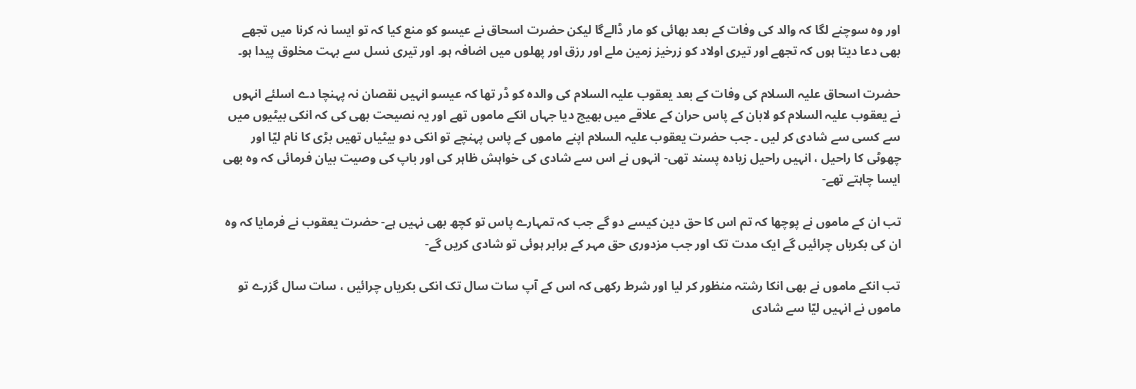اور وہ سوچنے لگا کہ والد کی وفات کے بعد بھائی کو مار ڈالےگا لیکن حضرت اسحاق نے عیسو کو منع کیا کہ تو ایسا نہ کرنا میں تجھے بھی دعا دیتا ہوں کہ تجھے اور تیری اولاد کو زرخیز زمین ملے اور رزق اور پھلوں میں اضافہ ہو۔ اور تیری نسل سے بہت مخلوق پیدا ہو۔

حضرت اسحاق علیہ السلام کی وفات کے بعد یعقوب علیہ السلام کی والدہ کو ڈر تھا کہ عیسو انہیں نقصان نہ پہنچا دے اسلئے انہوں نے یعقوب علیہ السلام کو لابان کے پاس حران کے علاقے میں بھیج دیا جہاں انکے ماموں تھے اور یہ نصیحت بھی کی کہ انکی بیٹیوں میں سے کسی سے شادی کر لیں ۔ جب حضرت یعقوب علیہ السلام اپنے ماموں کے پاس پہنچے تو انکی دو بیٹیاں تھیں بڑی کا نام لیّا اور چھوٹی کا راحیل ، انہیں راحیل زیادہ پسند تھی- انہوں نے اس سے شادی کی خواہش ظاہر کی اور باپ کی وصیت بیان فرمائی کہ وہ بھی ایسا چاہتے تھے-

تب ان کے ماموں نے پوچھا کہ تم اس کا حق دین کیسے دو گے جب کہ تمہارے پاس تو کچھ بھی نہیں ہے- حضرت یعقوب نے فرمایا کہ وہ ان کی بکریاں چرائیں گے ایک مدت تک اور جب مزدوری حق مہر کے برابر ہوئی تو شادی کریں گے-

تب انکے ماموں نے بھی انکا رشتہ منظور کر لیا اور شرط رکھی کہ اس کے آپ سات سال تک انکی بکریاں چرائیں ، سات سال گزرے تو ماموں نے انہیں لیّا سے شادی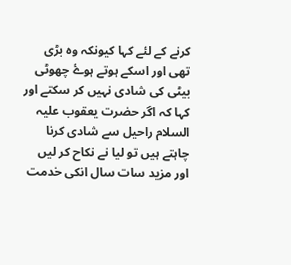کرنے کے لئے کہا کیونکہ وہ بڑی تھی اور اسکے ہوتے ہوۓ چھوٹی بیٹی کی شادی نہیں کر سکتے اور کہا کہ اگر حضرت یعقوب علیہ السلام راحیل سے شادی کرنا چاہتے ہیں تو لیا نے نکاح کر لیں اور مزید سات سال انکی خدمت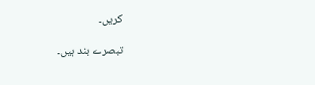کریں۔

تبصرے بند ہیں۔